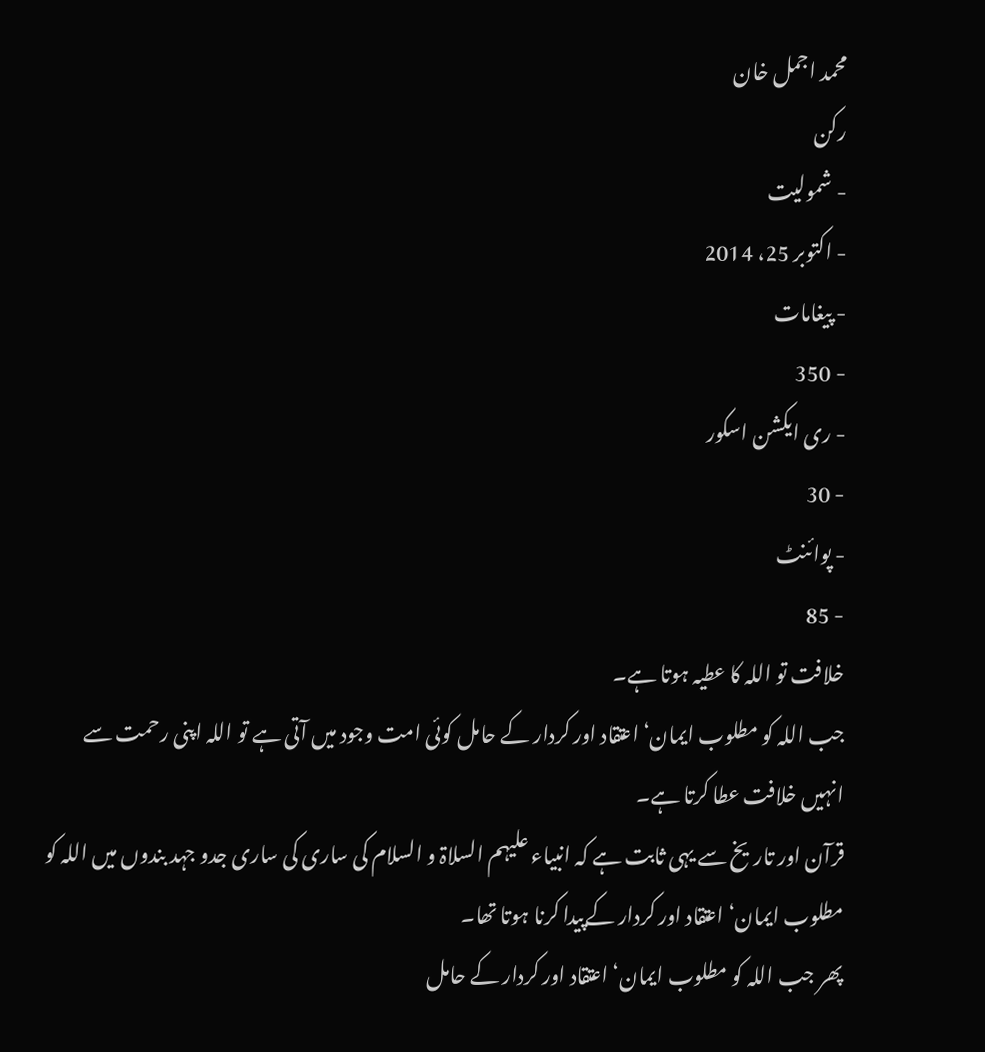محمد اجمل خان
رکن
- شمولیت
- اکتوبر 25، 2014
- پیغامات
- 350
- ری ایکشن اسکور
- 30
- پوائنٹ
- 85
خلافت تو اللہ کا عطیہ ہوتا ہے۔
جب اللہ کو مطلوب ایمان‘ اعتقاد اور کردار کے حامل کوئی امت وجود میں آتی ہے تو اللہ اپنی رحمت سے انہیں خلافت عطا کرتا ہے۔
قرآن اور تاریخ سے یہی ثابت ہے کہ انبیاء علیہم السلاۃ و السلام کی ساری کی ساری جدو جہد بندوں میں اللہ کو مطلوب ایمان‘ اعتقاد اور کردار کےپیدا کرنا ہوتا تھا۔
پھر جب اللہ کو مطلوب ایمان‘ اعتقاد اور کردار کے حامل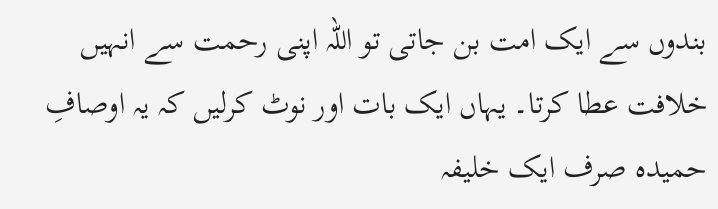بندوں سے ایک امت بن جاتی تو اللہ اپنی رحمت سے انہیں خلافت عطا کرتا۔ یہاں ایک بات اور نوٹ کرلیں کہ یہ اوصافِ حمیدہ صرف ایک خلیفہ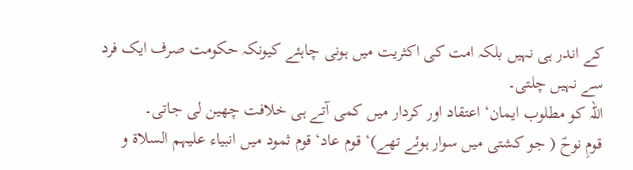کے اندر ہی نہیں بلکہ امت کی اکثریت میں ہونی چاہئے کیونکہ حکومت صرف ایک فرد سے نہیں چلتی۔
اللہ کو مطلوب ایمان‘ اعتقاد اور کردار میں کمی آتے ہی خلافت چھین لی جاتی۔
قومِ نوحؑ ( جو کشتی میں سوار ہوئے تھے)‘ قوم عاد‘ قوم ثمود میں انبیاء علیہم السلاۃ و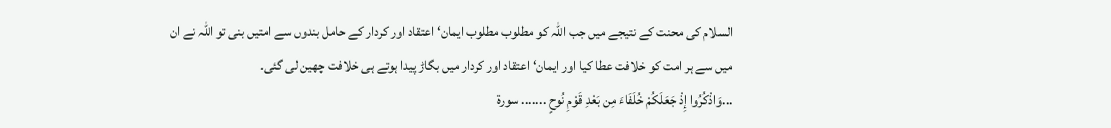السلام کی محنت کے نتیجے میں جب اللہ کو مطلوب مطلوب ایمان‘ اعتقاد اور کردار کے حامل بندوں سے امتیں بنی تو اللہ نے ان میں سے ہر امت کو خلافت عطا کیا اور ایمان‘ اعتقاد اور کردار میں بگاڑ پیدا ہوتے ہی خلافت چھین لی گئی۔
...وَاذْكُرُوا إِذْ جَعَلَكُمْ خُلَفَاءَ مِن بَعْدِ قَوْمِ نُوحٍ ....... سورة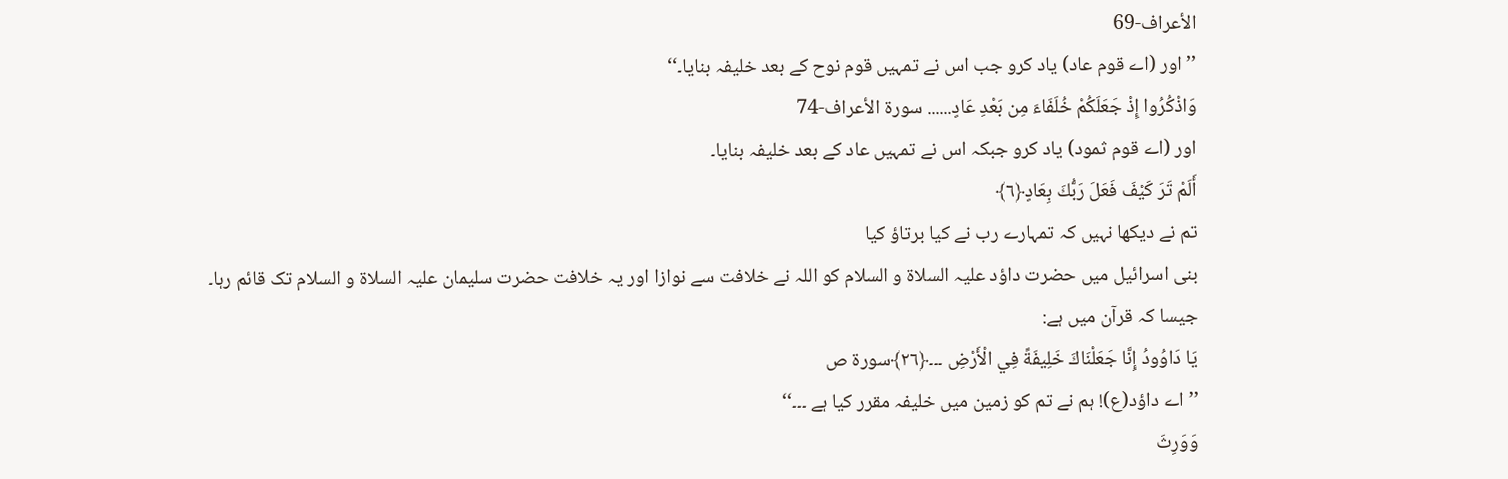الأعراف-69
’’ اور (اے قوم عاد) یاد کرو جب اس نے تمہیں قوم نوح کے بعد خلیفہ بنایا۔‘‘
وَاذْكُرُوا إِذْ جَعَلَكُمْ خُلَفَاءَ مِن بَعْدِ عَادٍ...... سورة الأعراف-74
اور (اے قوم ثمود) یاد کرو جبکہ اس نے تمہیں عاد کے بعد خلیفہ بنایا۔
أَلَمْ تَرَ كَيْفَ فَعَلَ رَبُّكَ بِعَادٍ﴿٦﴾
تم نے دیکھا نہیں کہ تمہارے رب نے کیا برتاؤ کیا
بنی اسرائیل میں حضرت داؤد علیہ السلاۃ و السلام کو اللہ نے خلافت سے نوازا اور یہ خلافت حضرت سلیمان علیہ السلاۃ و السلام تک قائم رہا۔
جیسا کہ قرآن میں ہے:
يَا دَاوُودُ إِنَّا جَعَلْنَاكَ خَلِيفَةً فِي الْأَرْضِ ۔۔۔﴿٢٦﴾سورة ص
’’ اے داؤد(ع)! ہم نے تم کو زمین میں خلیفہ مقرر کیا ہے ۔۔۔‘‘
وَوَرِثَ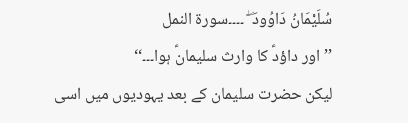سُلَيْمَانُ دَاوُودَ ۖ ۔۔۔۔سورة النمل
’’ اور داؤدؑ کا وارث سلیمانؑ ہوا۔۔۔‘‘
لیکن حضرت سلیمان کے بعد یہودیوں میں اسی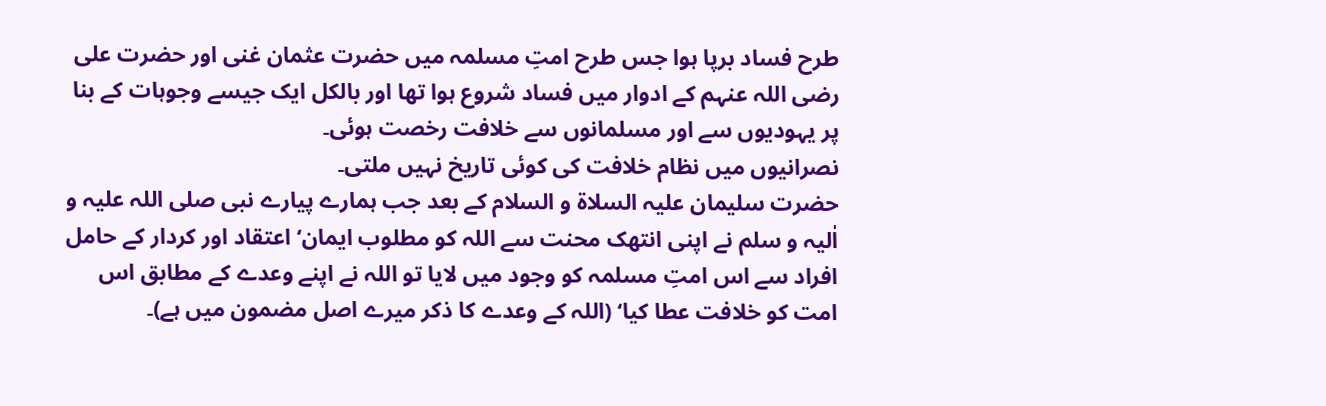طرح فساد برپا ہوا جس طرح امتِ مسلمہ میں حضرت عثمان غنی اور حضرت علی رضی اللہ عنہم کے ادوار میں فساد شروع ہوا تھا اور بالکل ایک جیسے وجوہات کے بنا پر یہودیوں سے اور مسلمانوں سے خلافت رخصت ہوئی۔
نصرانیوں میں نظام خلافت کی کوئی تاریخ نہیں ملتی۔
حضرت سلیمان علیہ السلاۃ و السلام کے بعد جب ہمارے پیارے نبی صلی اللہ علیہ و اٰلیہ و سلم نے اپنی انتھک محنت سے اللہ کو مطلوب ایمان‘ اعتقاد اور کردار کے حامل افراد سے اس امتِ مسلمہ کو وجود میں لایا تو اللہ نے اپنے وعدے کے مطابق اس امت کو خلافت عطا کیا‘ (اللہ کے وعدے کا ذکر میرے اصل مضمون میں ہے)۔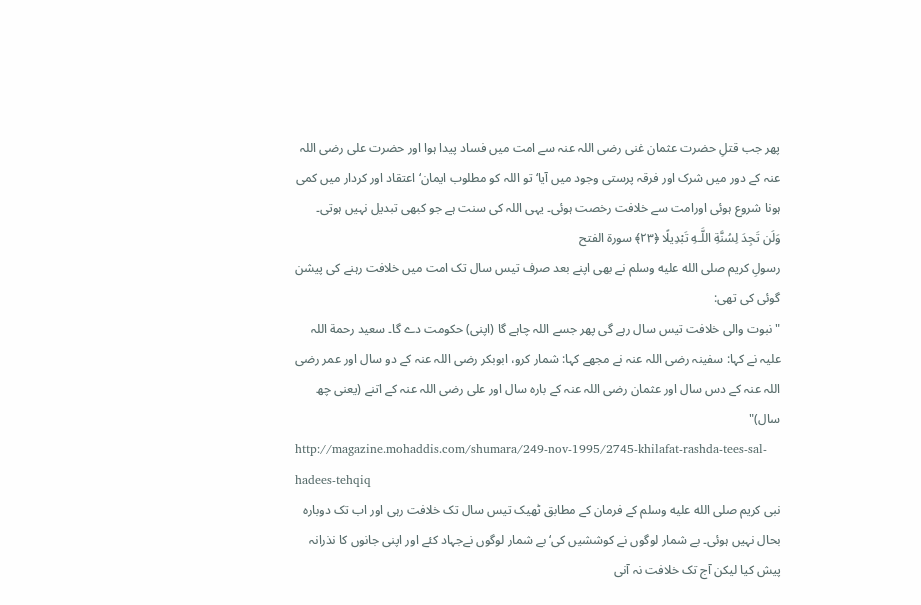پھر جب قتلِ حضرت عثمان غنی رضی اللہ عنہ سے امت میں فساد پیدا ہوا اور حضرت علی رضی اللہ عنہ کے دور میں شرک اور فرقہ پرستی وجود میں آیا‘ تو اللہ کو مطلوب ایمان‘ اعتقاد اور کردار میں کمی ہونا شروع ہوئی اورامت سے خلافت رخصت ہوئی۔ یہی اللہ کی سنت ہے جو کبھی تبدیل نہیں ہوتی۔
وَلَن تَجِدَ لِسُنَّةِ اللَّـهِ تَبْدِيلًا ﴿٢٣﴾ سورة الفتح
رسولِ کریم صلى الله عليه وسلم نے بھی اپنے بعد صرف تیس سال تک امت میں خلافت رہنے کی پیشن گوئی کی تھی:
"نبوت والی خلافت تیس سال رہے گی پھر جسے اللہ چاہے گا (اپنی) حکومت دے گا۔ سعید رحمة اللہ علیہ نے کہا: سفینہ رضی اللہ عنہ نے مجھے کہا: شمار کرو، ابوبکر رضی اللہ عنہ کے دو سال اور عمر رضی اللہ عنہ کے دس سال اور عثمان رضی اللہ عنہ کے بارہ سال اور علی رضی اللہ عنہ کے اتنے (یعنی چھ سال)"
http://magazine.mohaddis.com/shumara/249-nov-1995/2745-khilafat-rashda-tees-sal-hadees-tehqiq
نبی کریم صلى الله عليه وسلم کے فرمان کے مطابق ٹھیک تیس سال تک خلافت رہی اور اب تک دوبارہ بحال نہیں ہوئی۔ بے شمار لوگوں نے کوششیں کی‘ بے شمار لوگوں نےجہاد کئے اور اپنی جانوں کا نذرانہ پیش کیا لیکن آج تک خلافت نہ آنی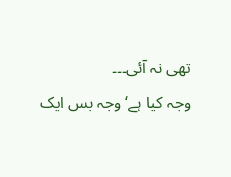تھی نہ آئی۔۔۔
وجہ کیا ہے‘ وجہ بس ایک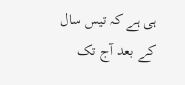ہی ہے کہ تیس سال کے بعد آج تک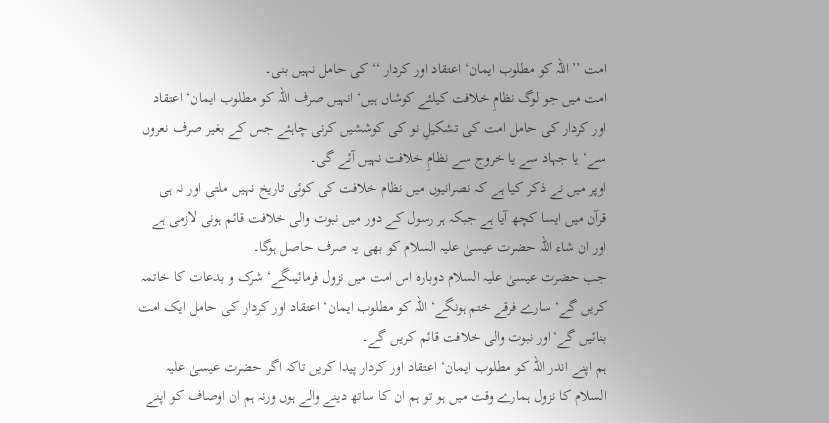امت ’’ اللہ کو مطلوب ایمان‘ اعتقاد اور کردار ‘‘ کی حامل نہیں بنی۔
امت میں جو لوگ نظامِ خلافت کیلئے کوشاں ہیں‘ انہیں صرف اللہ کو مطلوب ایمان‘ اعتقاد اور کردار کی حامل امت کی تشکیلِ نو کی کوششیں کرنی چاہئے جس کے بغیر صرف نعروں سے‘ یا جہاد سے یا خروج سے نظامِ خلافت نہیں آئے گی۔
اوپر میں نے ذکر کیا ہے کہ نصرانیوں میں نظام خلافت کی کوئی تاریخ نہیں ملتی اور نہ ہی قرآن میں ایسا کچھ آیا ہے جبکہ ہر رسول کے دور میں نبوت والی خلافت قائم ہونی لازمی ہے اور ان شاء اللہ حضرت عیسیٰ علیہ السلام کو بھی یہ صرف حاصل ہوگا۔
جب حضرت عیسیٰ علیہ السلام دوبارہ اس امت میں نزول فرمائیںگے‘ شرک و بدعات کا خاتمہ کریں گے‘ سارے فرقے ختم ہونگے‘ اللہ کو مطلوب ایمان‘ اعتقاد اور کردار کی حامل ایک امت بنائیں گے‘اور نبوت والی خلافت قائم کریں گے۔
ہم اپنے اندر اللہ کو مطلوب ایمان‘ اعتقاد اور کردار پیدا کریں تاکہ اگر حضرت عیسیٰ علیہ السلام کا نزول ہمارے وقت میں ہو تو ہم ان کا ساتھ دینے والے ہوں ورنہ ہم ان اوصاف کو اپنے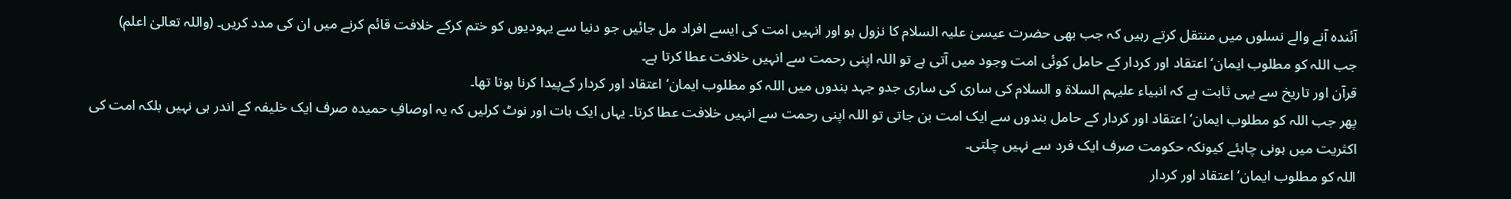آئندہ آنے والے نسلوں میں منتقل کرتے رہیں کہ جب بھی حضرت عیسیٰ علیہ السلام کا نزول ہو اور انہیں امت کی ایسے افراد مل جائیں جو دنیا سے یہودیوں کو ختم کرکے خلافت قائم کرنے میں ان کی مدد کریں۔ (واللہ تعالیٰ اعلم)
جب اللہ کو مطلوب ایمان‘ اعتقاد اور کردار کے حامل کوئی امت وجود میں آتی ہے تو اللہ اپنی رحمت سے انہیں خلافت عطا کرتا ہے۔
قرآن اور تاریخ سے یہی ثابت ہے کہ انبیاء علیہم السلاۃ و السلام کی ساری کی ساری جدو جہد بندوں میں اللہ کو مطلوب ایمان‘ اعتقاد اور کردار کےپیدا کرنا ہوتا تھا۔
پھر جب اللہ کو مطلوب ایمان‘ اعتقاد اور کردار کے حامل بندوں سے ایک امت بن جاتی تو اللہ اپنی رحمت سے انہیں خلافت عطا کرتا۔ یہاں ایک بات اور نوٹ کرلیں کہ یہ اوصافِ حمیدہ صرف ایک خلیفہ کے اندر ہی نہیں بلکہ امت کی اکثریت میں ہونی چاہئے کیونکہ حکومت صرف ایک فرد سے نہیں چلتی۔
اللہ کو مطلوب ایمان‘ اعتقاد اور کردار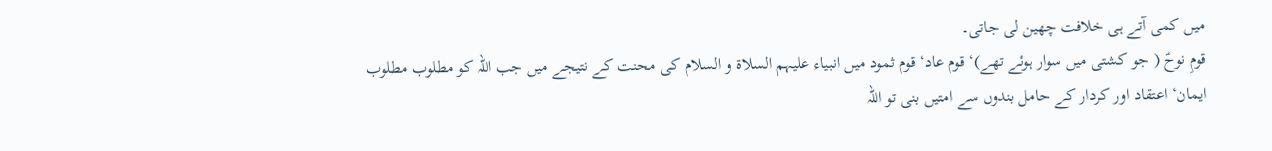میں کمی آتے ہی خلافت چھین لی جاتی۔
قومِ نوحؑ ( جو کشتی میں سوار ہوئے تھے)‘ قوم عاد‘ قوم ثمود میں انبیاء علیہم السلاۃ و السلام کی محنت کے نتیجے میں جب اللہ کو مطلوب مطلوب ایمان‘ اعتقاد اور کردار کے حامل بندوں سے امتیں بنی تو اللہ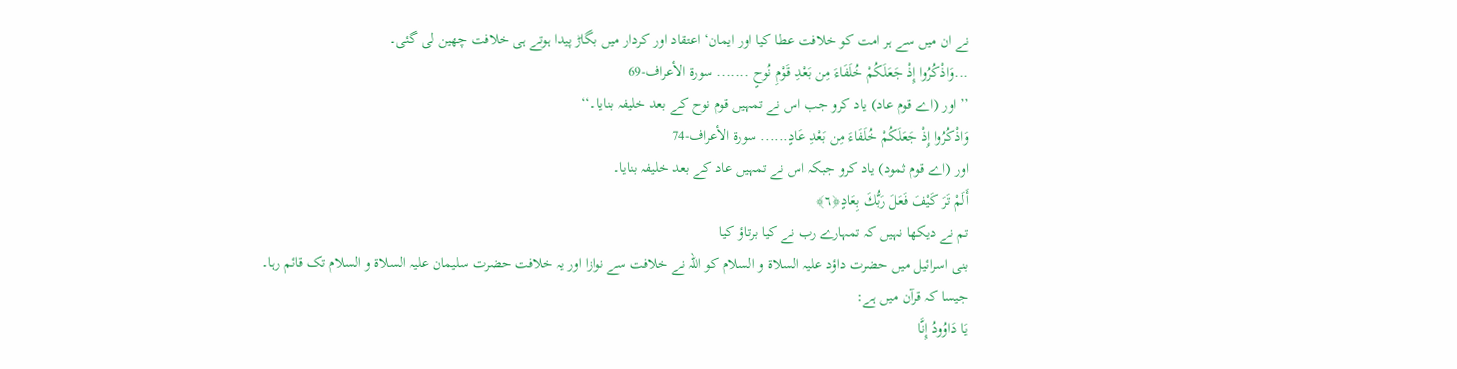نے ان میں سے ہر امت کو خلافت عطا کیا اور ایمان‘ اعتقاد اور کردار میں بگاڑ پیدا ہوتے ہی خلافت چھین لی گئی۔
...وَاذْكُرُوا إِذْ جَعَلَكُمْ خُلَفَاءَ مِن بَعْدِ قَوْمِ نُوحٍ ....... سورة الأعراف-69
’’ اور (اے قوم عاد) یاد کرو جب اس نے تمہیں قوم نوح کے بعد خلیفہ بنایا۔‘‘
وَاذْكُرُوا إِذْ جَعَلَكُمْ خُلَفَاءَ مِن بَعْدِ عَادٍ...... سورة الأعراف-74
اور (اے قوم ثمود) یاد کرو جبکہ اس نے تمہیں عاد کے بعد خلیفہ بنایا۔
أَلَمْ تَرَ كَيْفَ فَعَلَ رَبُّكَ بِعَادٍ﴿٦﴾
تم نے دیکھا نہیں کہ تمہارے رب نے کیا برتاؤ کیا
بنی اسرائیل میں حضرت داؤد علیہ السلاۃ و السلام کو اللہ نے خلافت سے نوازا اور یہ خلافت حضرت سلیمان علیہ السلاۃ و السلام تک قائم رہا۔
جیسا کہ قرآن میں ہے:
يَا دَاوُودُ إِنَّا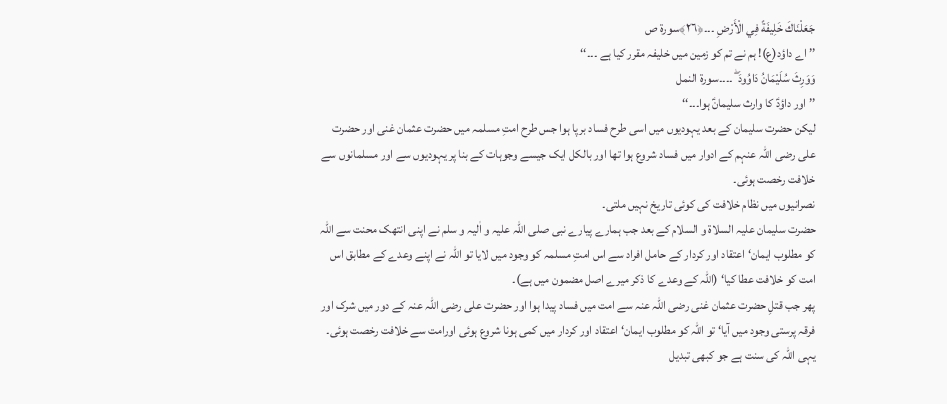جَعَلْنَاكَ خَلِيفَةً فِي الْأَرْضِ ۔۔۔﴿٢٦﴾سورة ص
’’ اے داؤد(ع)! ہم نے تم کو زمین میں خلیفہ مقرر کیا ہے ۔۔۔‘‘
وَوَرِثَ سُلَيْمَانُ دَاوُودَ ۖ ۔۔۔۔سورة النمل
’’ اور داؤدؑ کا وارث سلیمانؑ ہوا۔۔۔‘‘
لیکن حضرت سلیمان کے بعد یہودیوں میں اسی طرح فساد برپا ہوا جس طرح امتِ مسلمہ میں حضرت عثمان غنی اور حضرت علی رضی اللہ عنہم کے ادوار میں فساد شروع ہوا تھا اور بالکل ایک جیسے وجوہات کے بنا پر یہودیوں سے اور مسلمانوں سے خلافت رخصت ہوئی۔
نصرانیوں میں نظام خلافت کی کوئی تاریخ نہیں ملتی۔
حضرت سلیمان علیہ السلاۃ و السلام کے بعد جب ہمارے پیارے نبی صلی اللہ علیہ و اٰلیہ و سلم نے اپنی انتھک محنت سے اللہ کو مطلوب ایمان‘ اعتقاد اور کردار کے حامل افراد سے اس امتِ مسلمہ کو وجود میں لایا تو اللہ نے اپنے وعدے کے مطابق اس امت کو خلافت عطا کیا‘ (اللہ کے وعدے کا ذکر میرے اصل مضمون میں ہے)۔
پھر جب قتلِ حضرت عثمان غنی رضی اللہ عنہ سے امت میں فساد پیدا ہوا اور حضرت علی رضی اللہ عنہ کے دور میں شرک اور فرقہ پرستی وجود میں آیا‘ تو اللہ کو مطلوب ایمان‘ اعتقاد اور کردار میں کمی ہونا شروع ہوئی اورامت سے خلافت رخصت ہوئی۔ یہی اللہ کی سنت ہے جو کبھی تبدیل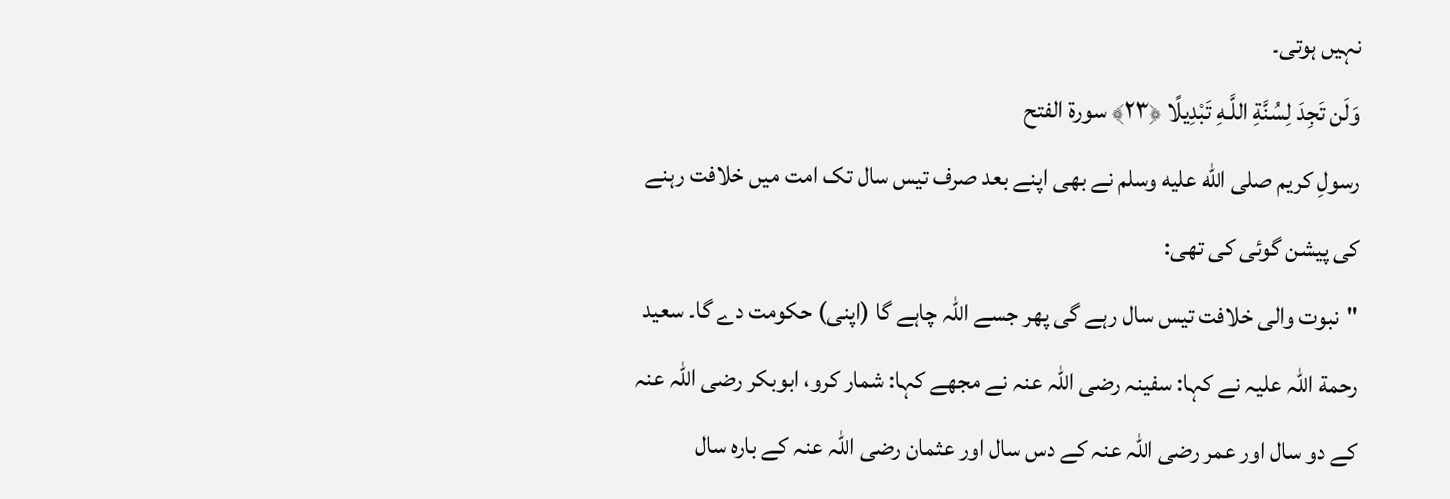نہیں ہوتی۔
وَلَن تَجِدَ لِسُنَّةِ اللَّـهِ تَبْدِيلًا ﴿٢٣﴾ سورة الفتح
رسولِ کریم صلى الله عليه وسلم نے بھی اپنے بعد صرف تیس سال تک امت میں خلافت رہنے کی پیشن گوئی کی تھی:
"نبوت والی خلافت تیس سال رہے گی پھر جسے اللہ چاہے گا (اپنی) حکومت دے گا۔ سعید رحمة اللہ علیہ نے کہا: سفینہ رضی اللہ عنہ نے مجھے کہا: شمار کرو، ابوبکر رضی اللہ عنہ کے دو سال اور عمر رضی اللہ عنہ کے دس سال اور عثمان رضی اللہ عنہ کے بارہ سال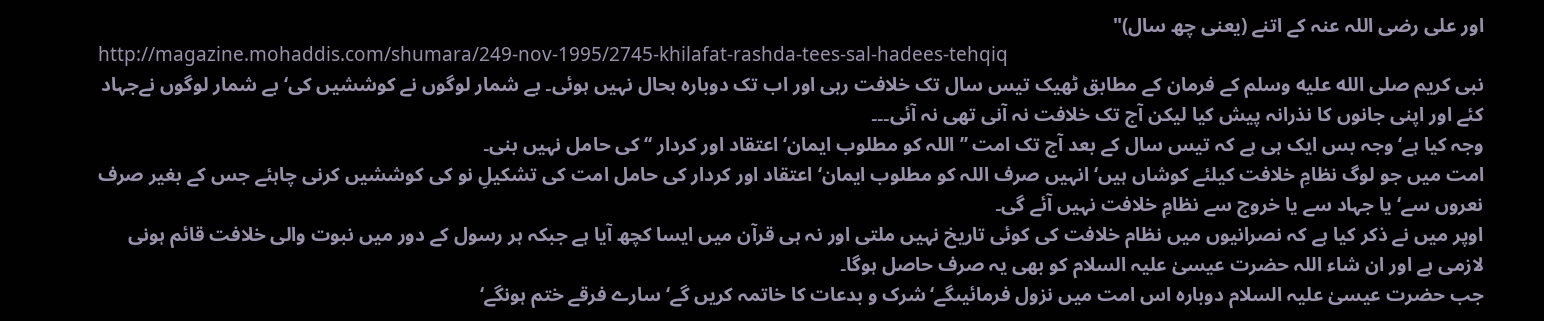اور علی رضی اللہ عنہ کے اتنے (یعنی چھ سال)"
http://magazine.mohaddis.com/shumara/249-nov-1995/2745-khilafat-rashda-tees-sal-hadees-tehqiq
نبی کریم صلى الله عليه وسلم کے فرمان کے مطابق ٹھیک تیس سال تک خلافت رہی اور اب تک دوبارہ بحال نہیں ہوئی۔ بے شمار لوگوں نے کوششیں کی‘ بے شمار لوگوں نےجہاد کئے اور اپنی جانوں کا نذرانہ پیش کیا لیکن آج تک خلافت نہ آنی تھی نہ آئی۔۔۔
وجہ کیا ہے‘ وجہ بس ایک ہی ہے کہ تیس سال کے بعد آج تک امت ’’ اللہ کو مطلوب ایمان‘ اعتقاد اور کردار ‘‘ کی حامل نہیں بنی۔
امت میں جو لوگ نظامِ خلافت کیلئے کوشاں ہیں‘ انہیں صرف اللہ کو مطلوب ایمان‘ اعتقاد اور کردار کی حامل امت کی تشکیلِ نو کی کوششیں کرنی چاہئے جس کے بغیر صرف نعروں سے‘ یا جہاد سے یا خروج سے نظامِ خلافت نہیں آئے گی۔
اوپر میں نے ذکر کیا ہے کہ نصرانیوں میں نظام خلافت کی کوئی تاریخ نہیں ملتی اور نہ ہی قرآن میں ایسا کچھ آیا ہے جبکہ ہر رسول کے دور میں نبوت والی خلافت قائم ہونی لازمی ہے اور ان شاء اللہ حضرت عیسیٰ علیہ السلام کو بھی یہ صرف حاصل ہوگا۔
جب حضرت عیسیٰ علیہ السلام دوبارہ اس امت میں نزول فرمائیںگے‘ شرک و بدعات کا خاتمہ کریں گے‘ سارے فرقے ختم ہونگے‘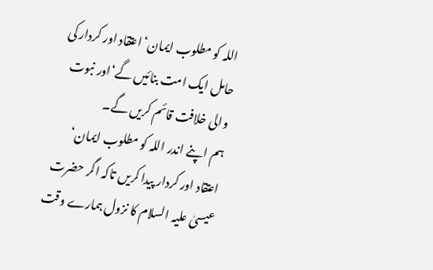اللہ کو مطلوب ایمان‘ اعتقاد اور کردار کی حامل ایک امت بنائیں گے‘اور نبوت والی خلافت قائم کریں گے۔
ہم اپنے اندر اللہ کو مطلوب ایمان‘ اعتقاد اور کردار پیدا کریں تاکہ اگر حضرت عیسیٰ علیہ السلام کا نزول ہمارے وقت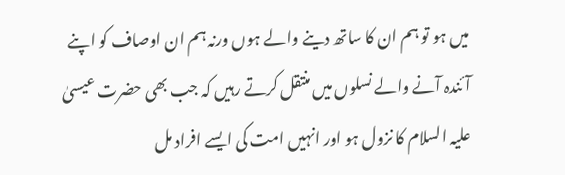میں ہو تو ہم ان کا ساتھ دینے والے ہوں ورنہ ہم ان اوصاف کو اپنے آئندہ آنے والے نسلوں میں منتقل کرتے رہیں کہ جب بھی حضرت عیسیٰ علیہ السلام کا نزول ہو اور انہیں امت کی ایسے افراد مل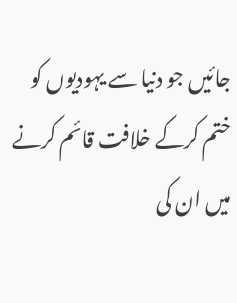جائیں جو دنیا سے یہودیوں کو ختم کرکے خلافت قائم کرنے میں ان کی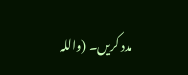مدد کریں۔ (واللہ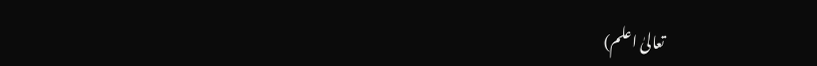تعالیٰ اعلم)